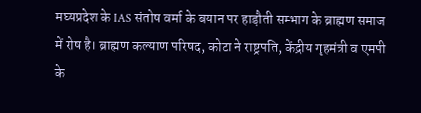मघ्यप्रदेश के IAS संतोष वर्मा के बयान पर हाड़ौती सम्भाग के ब्राह्मण समाज में रोष है। ब्राह्मण कल्याण परिषद, कोटा ने राष्ट्रपति, केंद्रीय गृहमंत्री व एमपी के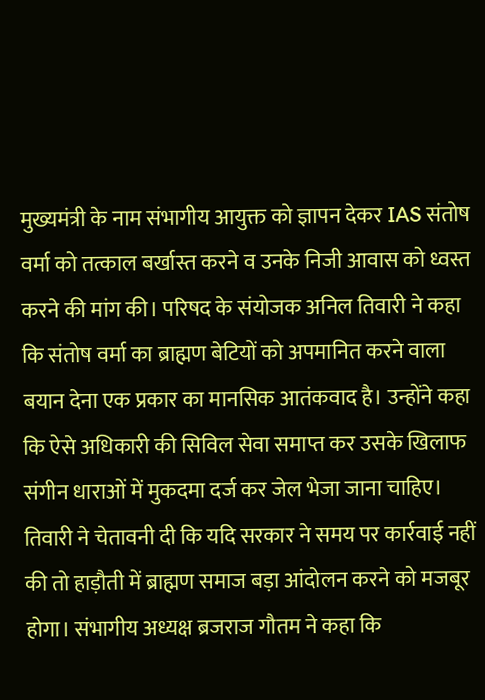मुख्यमंत्री के नाम संभागीय आयुक्त को ज्ञापन देकर IAS संतोष वर्मा को तत्काल बर्खास्त करने व उनके निजी आवास को ध्वस्त करने की मांग की। परिषद के संयोजक अनिल तिवारी ने कहा कि संतोष वर्मा का ब्राह्मण बेटियों को अपमानित करने वाला बयान देना एक प्रकार का मानसिक आतंकवाद है। उन्होंने कहा कि ऐसे अधिकारी की सिविल सेवा समाप्त कर उसके खिलाफ संगीन धाराओं में मुकदमा दर्ज कर जेल भेजा जाना चाहिए। तिवारी ने चेतावनी दी कि यदि सरकार ने समय पर कार्रवाई नहीं की तो हाड़ौती में ब्राह्मण समाज बड़ा आंदोलन करने को मजबूर होगा। संभागीय अध्यक्ष ब्रजराज गौतम ने कहा कि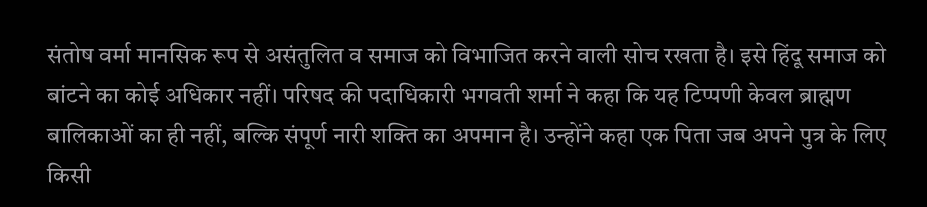संतोष वर्मा मानसिक रूप से असंतुलित व समाज को विभाजित करने वाली सोच रखता है। इसे हिंदू समाज को बांटने का कोई अधिकार नहीं। परिषद की पदाधिकारी भगवती शर्मा ने कहा कि यह टिप्पणी केवल ब्राह्मण बालिकाओं का ही नहीं, बल्कि संपूर्ण नारी शक्ति का अपमान है। उन्होंने कहा एक पिता जब अपने पुत्र के लिए किसी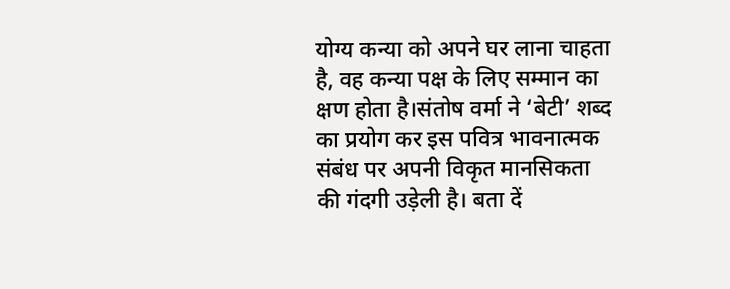योग्य कन्या को अपने घर लाना चाहता है, वह कन्या पक्ष के लिए सम्मान का क्षण होता है।संतोष वर्मा ने ‘बेटी’ शब्द का प्रयोग कर इस पवित्र भावनात्मक संबंध पर अपनी विकृत मानसिकता की गंदगी उड़ेली है। बता दें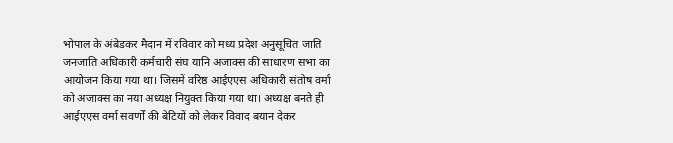भोपाल के अंबेडकर मैदान में रविवार को मध्य प्रदेश अनुसूचित जाति जनजाति अधिकारी कर्मचारी संघ यानि अजाक्स की साधारण सभा का आयोजन किया गया था। जिसमें वरिष्ठ आईएएस अधिकारी संतोष वर्मा को अजाक्स का नया अध्यक्ष नियुक्त किया गया था। अध्यक्ष बनते ही आईएएस वर्मा सवर्णों की बेटियों को लेकर विवाद बयान देकर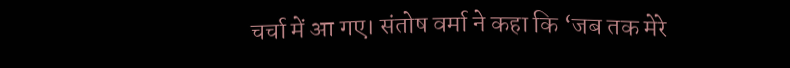चर्चा में आ गए। संतोष वर्मा ने कहा कि ‘जब तक मेरे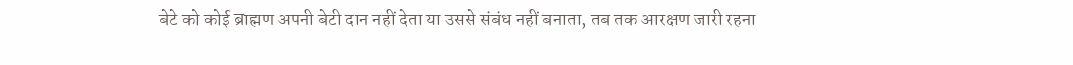बेटे को कोई ब्राह्मण अपनी बेटी दान नहीं देता या उससे संबंध नहीं बनाता, तब तक आरक्षण जारी रहना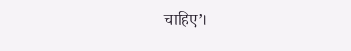चाहिए’।